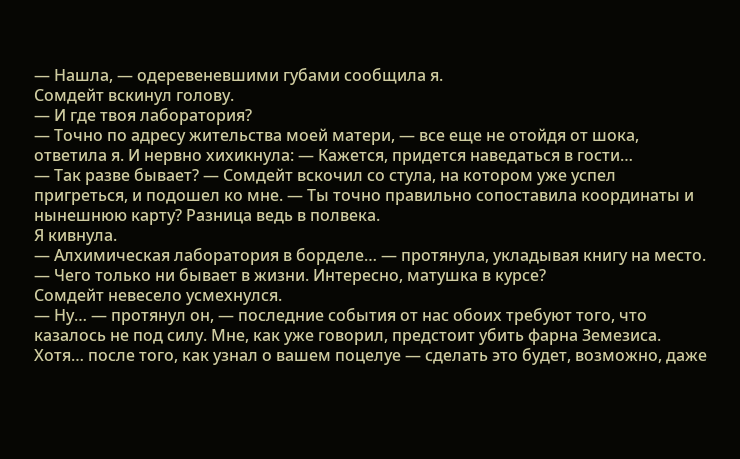— Нашла, — одеревеневшими губами сообщила я.
Сомдейт вскинул голову.
— И где твоя лаборатория?
— Точно по адресу жительства моей матери, — все еще не отойдя от шока, ответила я. И нервно хихикнула: — Кажется, придется наведаться в гости…
— Так разве бывает? — Сомдейт вскочил со стула, на котором уже успел пригреться, и подошел ко мне. — Ты точно правильно сопоставила координаты и нынешнюю карту? Разница ведь в полвека.
Я кивнула.
— Алхимическая лаборатория в борделе… — протянула, укладывая книгу на место. — Чего только ни бывает в жизни. Интересно, матушка в курсе?
Сомдейт невесело усмехнулся.
— Ну… — протянул он, — последние события от нас обоих требуют того, что казалось не под силу. Мне, как уже говорил, предстоит убить фарна Земезиса. Хотя… после того, как узнал о вашем поцелуе — сделать это будет, возможно, даже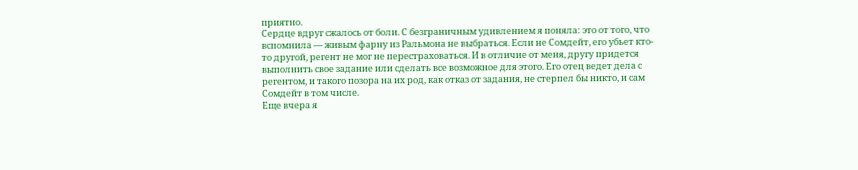приятно.
Сердце вдруг сжалось от боли. С безграничным удивлением я поняла: это от того, что вспомнила — живым фарну из Ральмона не выбраться. Если не Сомдейт, его убьет кто-то другой, регент не мог не перестраховаться. И в отличие от меня, другу придется выполнить свое задание или сделать все возможное для этого. Его отец ведет дела с регентом, и такого позора на их род, как отказ от задания, не стерпел бы никто, и сам Сомдейт в том числе.
Еще вчера я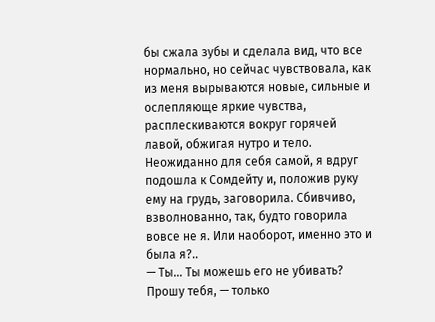бы сжала зубы и сделала вид, что все нормально, но сейчас чувствовала, как из меня вырываются новые, сильные и ослепляюще яркие чувства, расплескиваются вокруг горячей лавой, обжигая нутро и тело. Неожиданно для себя самой, я вдруг подошла к Сомдейту и, положив руку ему на грудь, заговорила. Сбивчиво, взволнованно, так, будто говорила вовсе не я. Или наоборот, именно это и была я?..
— Ты… Ты можешь его не убивать? Прошу тебя, — только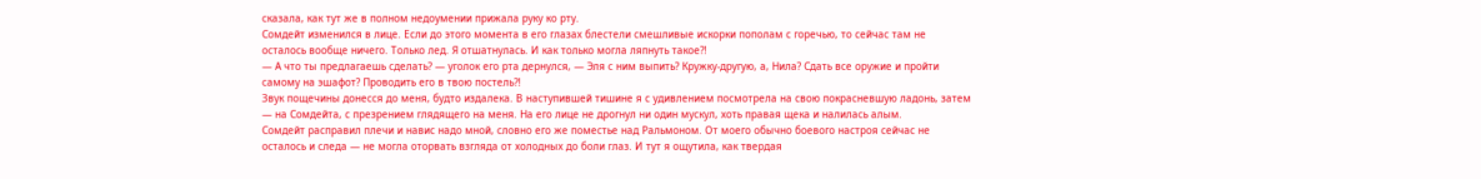сказала, как тут же в полном недоумении прижала руку ко рту.
Сомдейт изменился в лице. Если до этого момента в его глазах блестели смешливые искорки пополам с горечью, то сейчас там не осталось вообще ничего. Только лед. Я отшатнулась. И как только могла ляпнуть такое?!
— А что ты предлагаешь сделать? — уголок его рта дернулся, — Эля с ним выпить? Кружку-другую, а, Нила? Сдать все оружие и пройти самому на эшафот? Проводить его в твою постель?!
Звук пощечины донесся до меня, будто издалека. В наступившей тишине я с удивлением посмотрела на свою покрасневшую ладонь, затем — на Сомдейта, с презрением глядящего на меня. На его лице не дрогнул ни один мускул, хоть правая щека и налилась алым.
Сомдейт расправил плечи и навис надо мной, словно его же поместье над Ральмоном. От моего обычно боевого настроя сейчас не осталось и следа — не могла оторвать взгляда от холодных до боли глаз. И тут я ощутила, как твердая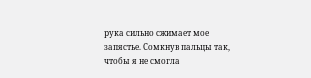рука сильно сжимает мое запястье. Сомкнув пальцы так, чтобы я не смогла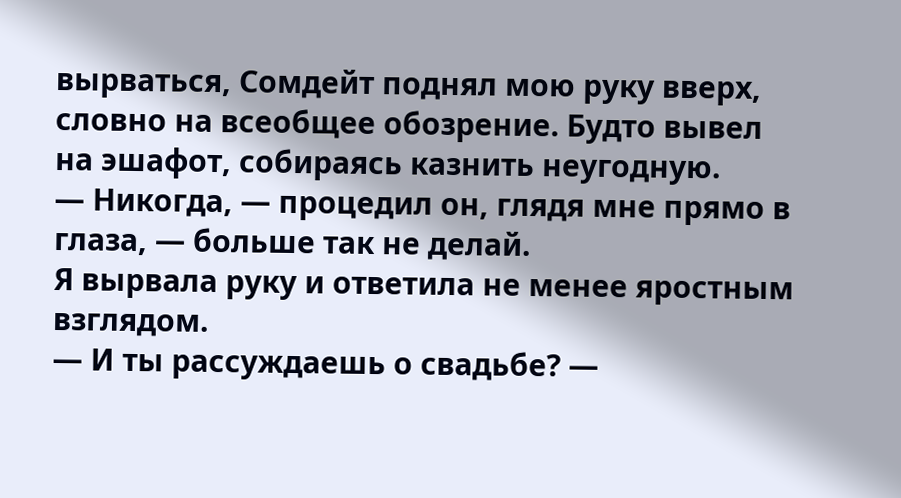вырваться, Сомдейт поднял мою руку вверх, словно на всеобщее обозрение. Будто вывел на эшафот, собираясь казнить неугодную.
— Никогда, — процедил он, глядя мне прямо в глаза, — больше так не делай.
Я вырвала руку и ответила не менее яростным взглядом.
— И ты рассуждаешь о свадьбе? —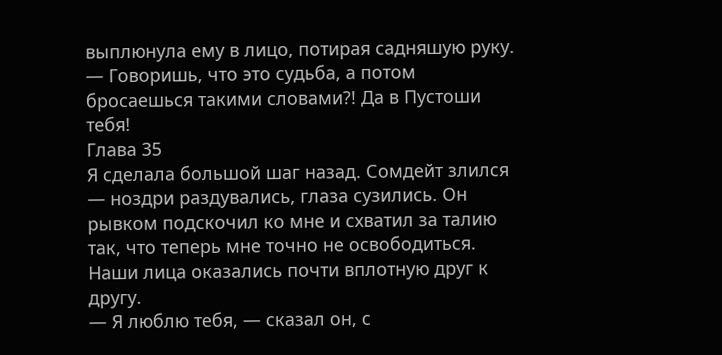выплюнула ему в лицо, потирая садняшую руку. — Говоришь, что это судьба, а потом бросаешься такими словами?! Да в Пустоши тебя!
Глава 35
Я сделала большой шаг назад. Сомдейт злился — ноздри раздувались, глаза сузились. Он рывком подскочил ко мне и схватил за талию так, что теперь мне точно не освободиться.
Наши лица оказались почти вплотную друг к другу.
— Я люблю тебя, — сказал он, с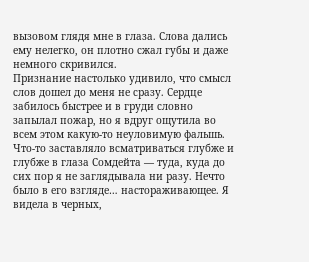вызовом глядя мне в глаза. Слова дались ему нелегко, он плотно сжал губы и даже немного скривился.
Признание настолько удивило, что смысл слов дошел до меня не сразу. Сердце забилось быстрее и в груди словно запылал пожар, но я вдруг ощутила во всем этом какую-то неуловимую фальшь. Что-то заставляло всматриваться глубже и глубже в глаза Сомдейта — туда, куда до сих пор я не заглядывала ни разу. Нечто было в его взгляде… настораживающее. Я видела в черных,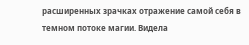расширенных зрачках отражение самой себя в темном потоке магии. Видела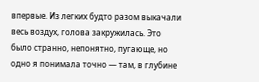впервые. Из легких будто разом выкачали весь воздух, голова закружилась. Это было странно, непонятно, пугающе, но одно я понимала точно — там, в глубине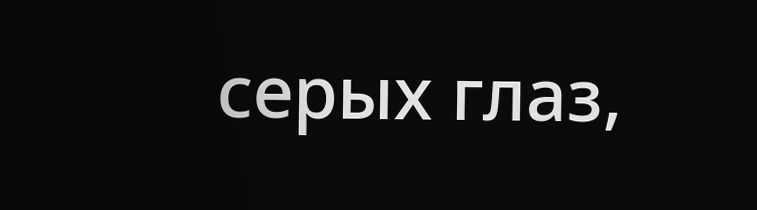серых глаз,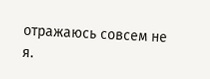отражаюсь совсем не я.